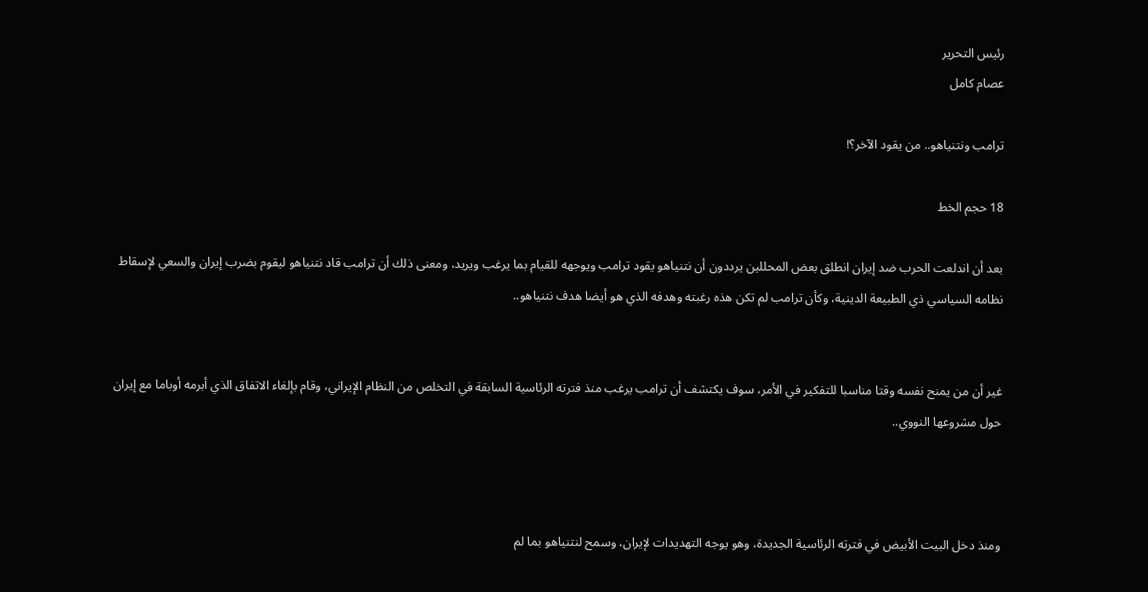رئيس التحرير
عصام كامل

ترامب ونتنياهو.. من يقود الآخر؟!

18 حجم الخط

بعد أن اندلعت الحرب ضد إيران انطلق بعض المحللين يرددون أن نتنياهو يقود ترامب ويوجهه للقيام بما يرغب ويريد، ومعنى ذلك أن ترامب قاد نتنياهو ليقوم بضرب إيران والسعي لإسقاط نظامه السياسي ذي الطبيعة الدينية، وكأن ترامب لم تكن هذه رغبته وهدفه الذي هو أيضا هدف نتنياهو..


غير أن من يمنح نفسه وقتا مناسبا للتفكير في الأمر، سوف يكتشف أن ترامب يرغب منذ فترته الرئاسية السابقة في التخلص من النظام الإيراني، وقام بإلغاء الاتفاق الذي أبرمه أوباما مع إيران حول مشروعها النووي..



ومنذ دخل البيت الأبيض في فترته الرئاسية الجديدة، وهو يوجه التهديدات لإيران، وسمح لنتنياهو بما لم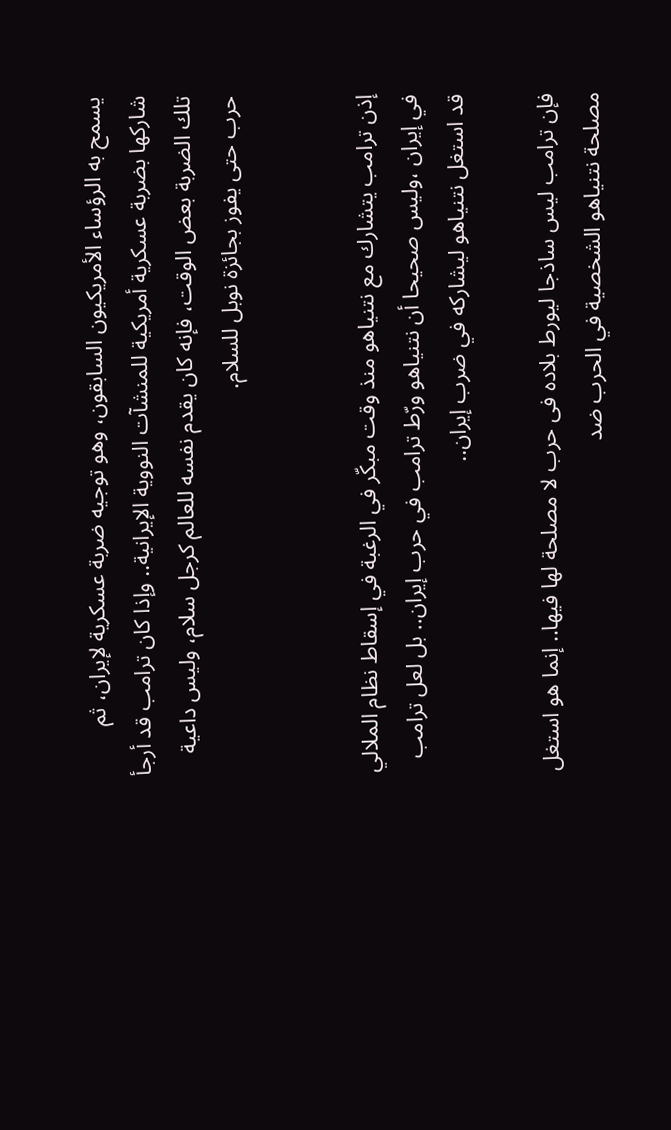يسمح به الرؤساء الأمريكيون السابقون، وهو توجيه ضربة عسكرية لإيران، ثم شاركها بضربة عسكرية أمريكية للمنشآت النووية الإيرانية.. وإذا كان ترامب قد أرجأ تلك الضربة بعض الوقت، فإنه كان يقدم نفسه للعالم كرجل سلام، وليس داعية حرب حتى يفوز بجائزة نوبل للسلام.


إذن ترامب يتشارك مع نتنياهو منذ وقت مبكّر في الرغبة في إسقاط نظام الملالي في إيران ،وليس صحيحا أن نتنياهو ورّط ترامب في حرب إيران.. بل لعل ترامب قد استغل نتنياهو ليشاركه في ضرب إيران..

فإن ترامب ليس ساذجا ليورط بلاده فى حرب لا مصلحة لها فيها.. إنما هو استغل مصلحة نتنياهو الشخصية في الحرب ضد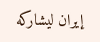إيران ليشاركه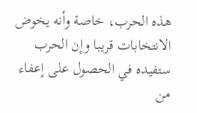هذه الحرب، خاصة وأنه يخوض الانتخابات قريبا وإن الحرب ستفيده في الحصول على إعفاء من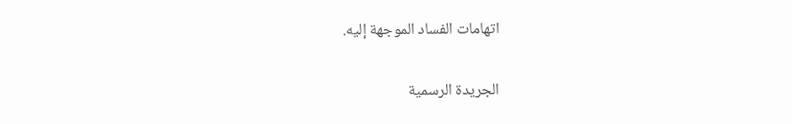اتهامات الفساد الموجهة إليه.

الجريدة الرسمية